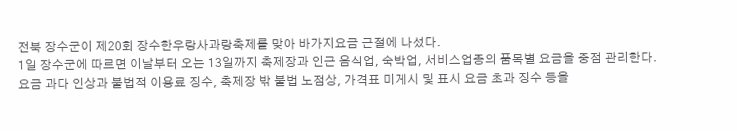전북 장수군이 제20회 장수한우랑사과랑축제를 맞아 바가지요금 근절에 나섰다.
1일 장수군에 따르면 이날부터 오는 13일까지 축제장과 인근 음식업, 숙박업, 서비스업종의 품목별 요금을 중점 관리한다.
요금 과다 인상과 불법적 이용료 징수, 축제장 밖 불법 노점상, 가격표 미게시 및 표시 요금 초과 징수 등을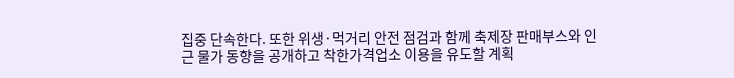집중 단속한다. 또한 위생·먹거리 안전 점검과 함께 축제장 판매부스와 인근 물가 동향을 공개하고 착한가격업소 이용을 유도할 계획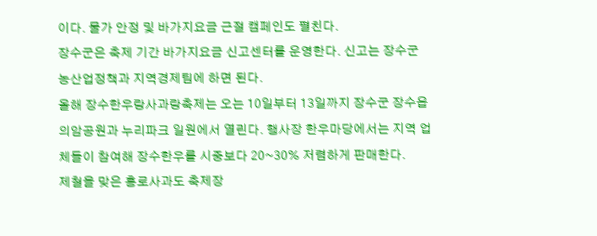이다. 물가 안정 및 바가지요금 근절 캠페인도 펼친다.
장수군은 축제 기간 바가지요금 신고센터를 운영한다. 신고는 장수군 농산업정책과 지역경제팀에 하면 된다.
올해 장수한우랑사과랑축제는 오는 10일부터 13일까지 장수군 장수읍 의암공원과 누리파크 일원에서 열린다. 행사장 한우마당에서는 지역 업체들이 참여해 장수한우를 시중보다 20~30% 저렴하게 판매한다.
제철을 맞은 홍로사과도 축제장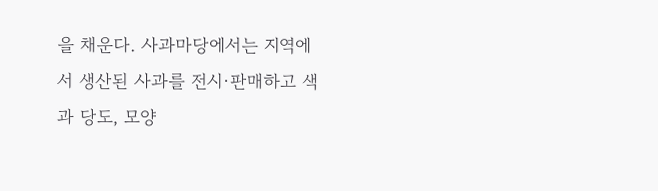을 채운다. 사과마당에서는 지역에서 생산된 사과를 전시·판매하고 색과 당도, 모양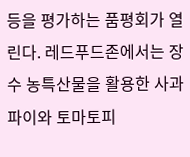등을 평가하는 품평회가 열린다. 레드푸드존에서는 장수 농특산물을 활용한 사과파이와 토마토피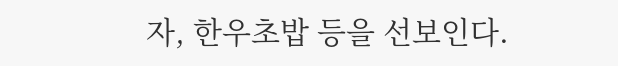자, 한우초밥 등을 선보인다.